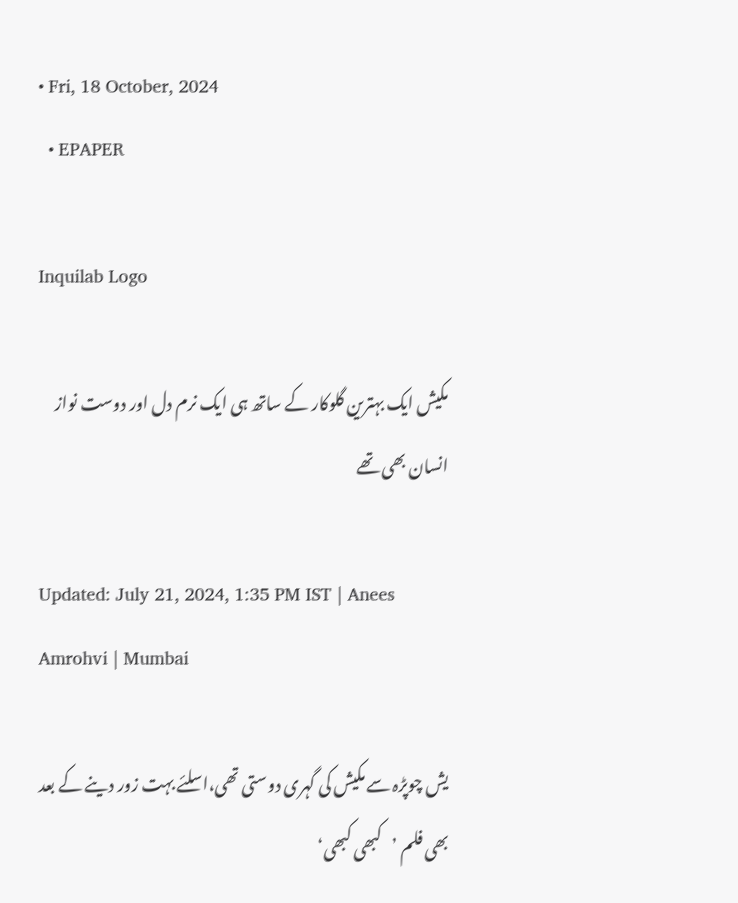• Fri, 18 October, 2024
  • EPAPER

Inquilab Logo

مکیش ایک بہترین گلوکار کے ساتھ ہی ایک نرم دل اور دوست نواز انسان بھی تھے

Updated: July 21, 2024, 1:35 PM IST | Anees Amrohvi | Mumbai

یش چوپڑہ سے مکیش کی گہری دوستی تھی،اسلئے بہت زور دینے کے بعد بھی فلم ’کبھی کبھی‘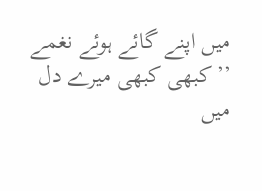میں اپنے گائے ہوئے نغمے ’’کبھی کبھی میرے دل میں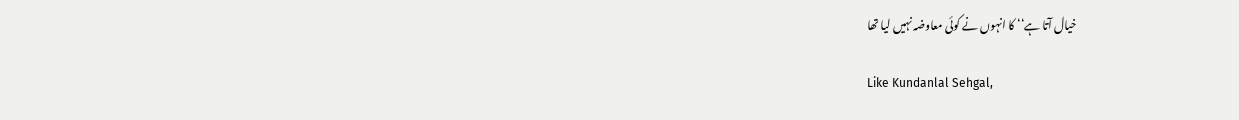خیال آتا ہے‘‘ کا انہوں نے کوئی معاوضہ نہیں لیا تھا

Like Kundanlal Sehgal,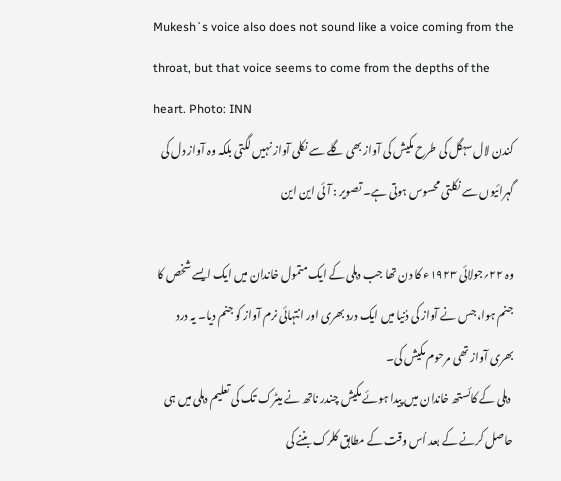Mukesh`s voice also does not sound like a voice coming from the throat, but that voice seems to come from the depths of the heart. Photo: INN
کندن لال سہگل کی طرح مکیش کی آواز بھی گلے سے نکلی آواز نہیں لگتی بلکہ وہ آواز دل کی گہرائیوں سے نکلتی محسوس ہوتی ہے۔ تصویر : آئی این این

وہ ۲۲؍جولائی ۱۹۲۳ء کا دن تھا جب دہلی کے ایک متمول خاندان میں ایک ایسے شخص کا جنم ہوا، جس نے آواز کی دُنیا میں ایک درد بھری اور انتہائی نرم آواز کو جنم دیا۔ یہ درد بھری آواز تھی مرحوم مکیش کی۔
 دہلی کے کائستھ خاندان میں پیدا ہوئے مکیش چندر ناتھ نے میٹرک تک کی تعلیم دہلی میں ہی حاصل کرنے کے بعد اُس وقت کے مطابق کلرک بننے کی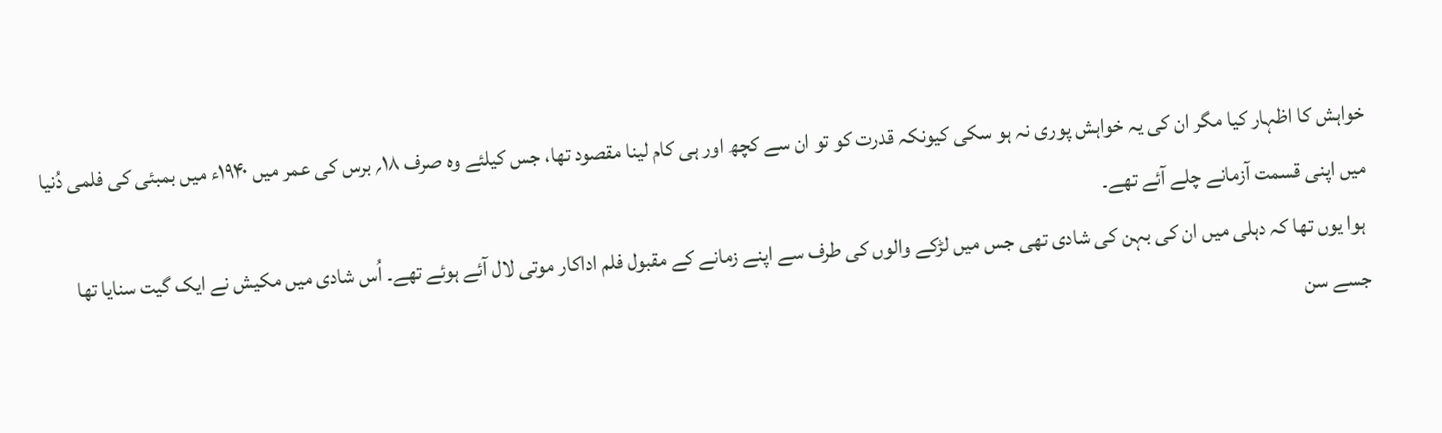خواہش کا اظہار کیا مگر ان کی یہ خواہش پوری نہ ہو سکی کیونکہ قدرت کو تو ان سے کچھ اور ہی کام لینا مقصود تھا، جس کیلئے وہ صرف ۱۸؍ برس کی عمر میں ۱۹۴۰ء میں بمبئی کی فلمی دُنیا میں اپنی قسمت آزمانے چلے آئے تھے۔
 ہوا یوں تھا کہ دہلی میں ان کی بہن کی شادی تھی جس میں لڑکے والوں کی طرف سے اپنے زمانے کے مقبول فلم اداکار موتی لال آئے ہوئے تھے۔ اُس شادی میں مکیش نے ایک گیت سنایا تھا جسے سن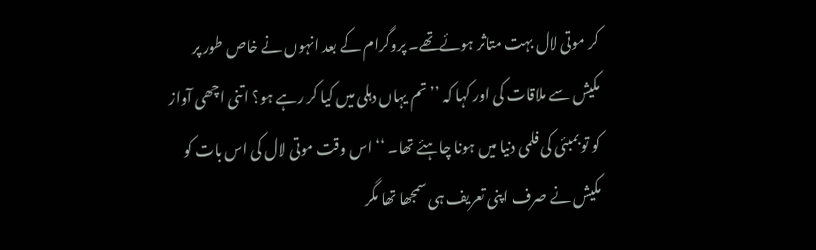کر موتی لال بہت متاثر ہوئےتھے۔ پروگرام کے بعد انہوں نے خاص طور پر مکیش سے ملاقات کی اور کہا کہ ’’تم یہاں دہلی میں کیا کر رہے ہو؟ اتنی اچھی آواز کو تو بمبئی کی فلمی دنیا میں ہونا چاہئے تھا۔ ‘‘ اس وقت موتی لال کی اس بات کو مکیش نے صرف اپنی تعریف ہی سمجھا تھا مگر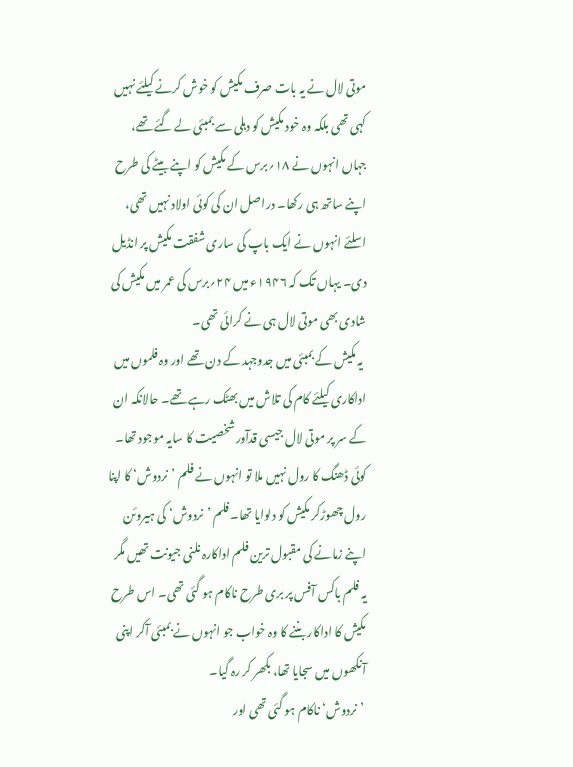موتی لال نے یہ بات صرف مکیش کو خوش کرنے کیلئے نہیں کہی تھی بلکہ وہ خود مکیش کو دہلی سے بمبئی لے گئے تھے، جہاں انہوں نے ۱۸؍برس کے مکیش کو اپنے بیٹے کی طرح اپنے ساتھ ہی رکھا۔ دراصل ان کی کوئی اولاد نہیں تھی، اسلئے انہوں نے ایک باپ کی ساری شفقت مکیش پر انڈیل دی۔ یہاں تک کہ ۱۹۴۶ء میں ۲۴؍برس کی عمر میں مکیش کی شادی بھی موتی لال ہی نے کرائی تھی۔
 یہ مکیش کے بمبئی میں جدوجہد کے دن تھے اور وہ فلموں میں اداکاری کیلئے کام کی تلاش میں بھٹک رہے تھے۔ حالانکہ ان کے سر پر موتی لال جیسی قدآور شخصیت کا سایہ موجود تھا۔ کوئی ڈھنگ کا رول نہیں ملا تو انہوں نے فلم ’نردوش‘ کا اپنا رول چھوڑکر مکیش کو دلوایا تھا۔ فلم ’نردوش‘ کی ہیروئن اپنے زمانے کی مقبول ترین فلم اداکارہ نلنی جیونت تھیں مگر یہ فلم باکس آفس پر بری طرح ناکام ہو گئی تھی۔ اس طرح مکیش کا اداکار بننے کا وہ خواب جو انہوں نے بمبئی آکر اپنی آنکھوں میں سجایا تھا، بکھر کر رہ گیا۔
 ’نردوش‘ ناکام ہو گئی تھی اور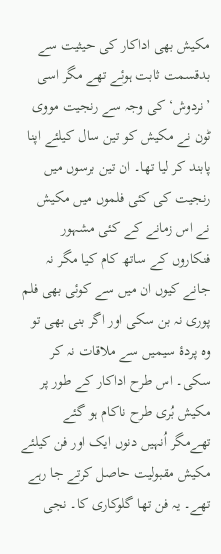مکیش بھی اداکار کی حیثیت سے بدقسمت ثابت ہوئے تھے مگر اسی ’نردوش‘ کی وجہ سے رنجیت مووی ٹون نے مکیش کو تین سال کیلئے اپنا پابند کر لیا تھا۔ ان تین برسوں میں رنجیت کی کئی فلموں میں مکیش نے اس زمانے کے کئی مشہور فنکاروں کے ساتھ کام کیا مگر نہ جانے کیوں ان میں سے کوئی بھی فلم پوری نہ بن سکی اور اگر بنی بھی تو وہ پردۂ سیمیں سے ملاقات نہ کر سکی۔ اس طرح اداکار کے طور پر مکیش بُری طرح ناکام ہو گئے تھےمگر اُنہیں دنوں ایک اور فن کیلئے مکیش مقبولیت حاصل کرتے جا رہے تھے۔ یہ فن تھا گلوکاری کا۔ نجی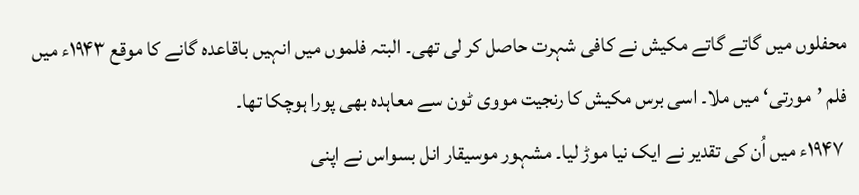محفلوں میں گاتے گاتے مکیش نے کافی شہرت حاصل کر لی تھی۔ البتہ فلموں میں انہیں باقاعدہ گانے کا موقع ۱۹۴۳ء میں فلم ’مورتی‘ میں ملا۔ اسی برس مکیش کا رنجیت مووی ٹون سے معاہدہ بھی پورا ہوچکا تھا۔
 ۱۹۴۷ء میں اُن کی تقدیر نے ایک نیا موڑ لیا۔ مشہور موسیقار انل بسواس نے اپنی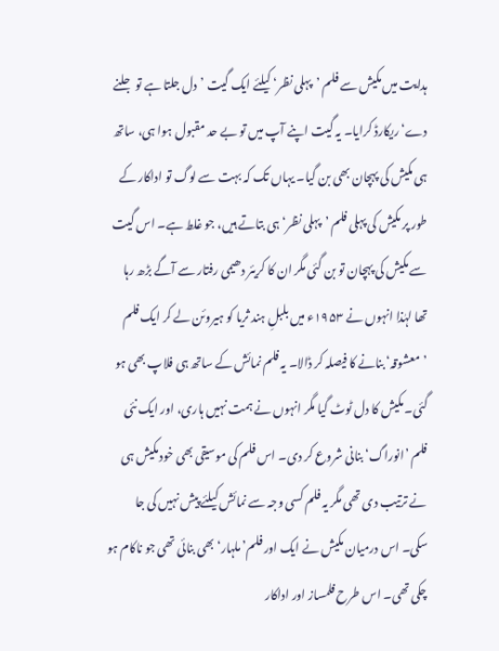ہدایت میں مکیش سے فلم ’پہلی نظر‘ کیلئے ایک گیت ’دل جلتا ہے تو جلنے دے‘ ریکارڈ کرایا۔ یہ گیت اپنے آپ میں تو بے حد مقبول ہوا ہی، ساتھ ہی مکیش کی پہچان بھی بن گیا۔ یہاں تک کہ بہت سے لوگ تو اداکار کے طور پر مکیش کی پہلی فلم ’پہلی نظر‘ ہی بتاتے ہیں، جو غلط ہے۔ اس گیت سے مکیش کی پہچان تو بن گئی مگر ان کا کریئر دھیمی رفتار سے آگے بڑھ رہا تھا لہٰذا انہوں نے ۱۹۵۳ء میں بلبلِ ہند ثریا کو ہیروئن لے کر ایک فلم ’معشوقہ‘ بنانے کا فیصلہ کر ڈالا۔ یہ فلم نمائش کے ساتھ ہی فلاپ بھی ہو گئی۔ مکیش کا دل ٹوٹ گیا مگر انہوں نے ہمت نہیں ہاری، اور ایک نئی فلم ’انوراگ‘ بنانی شروع کر دی۔ اس فلم کی موسیقی بھی خود مکیش ہی نے ترتیب دی تھی مگر یہ فلم کسی وجہ سے نمائش کیلئے پیش نہیں کی جا سکی۔ اس درمیان مکیش نے ایک اور فلم’ملہار‘ بھی بنائی تھی جو ناکام ہو چکی تھی۔ اس طرح فلمساز اور اداکار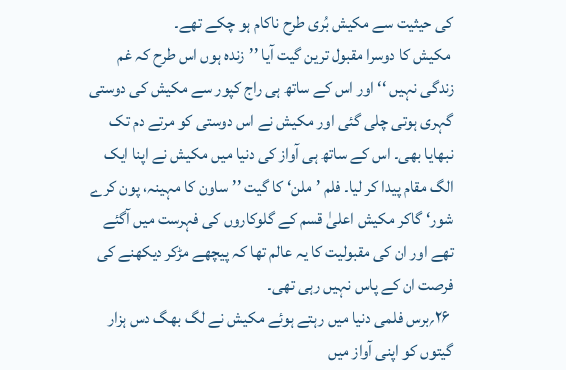کی حیثیت سے مکیش بُری طرح ناکام ہو چکے تھے۔
 مکیش کا دوسرا مقبول ترین گیت آیا ’’زندہ ہوں اس طرح کہ غم زندگی نہیں ‘‘ اور اس کے ساتھ ہی راج کپور سے مکیش کی دوستی گہری ہوتی چلی گئی اور مکیش نے اس دوستی کو مرتے دم تک نبھایا بھی۔ اس کے ساتھ ہی آواز کی دنیا میں مکیش نے اپنا ایک الگ مقام پیدا کر لیا۔ فلم ’ملن‘ کا گیت ’’ساون کا مہینہ، پون کرے شور‘ گاکر مکیش اعلیٰ قسم کے گلوکاروں کی فہرست میں آگئے تھے اور ان کی مقبولیت کا یہ عالم تھا کہ پیچھے مڑکر دیکھنے کی فرصت ان کے پاس نہیں رہی تھی۔
 ۲۶؍برس فلمی دنیا میں رہتے ہوئے مکیش نے لگ بھگ دس ہزار گیتوں کو اپنی آواز میں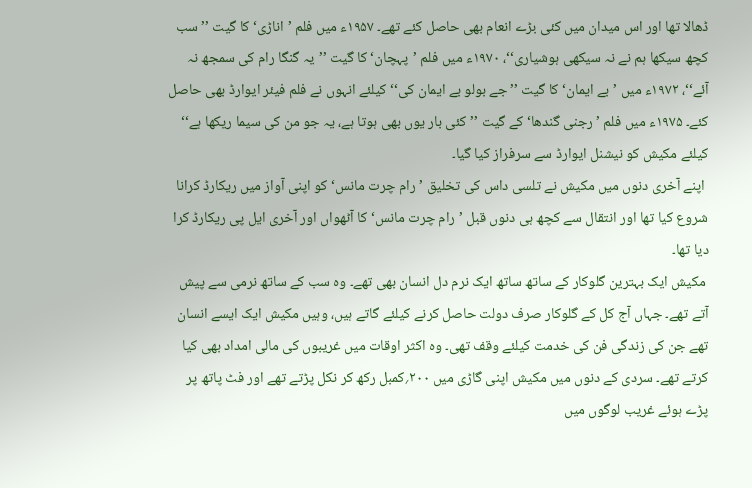ڈھالا تھا اور اس میدان میں کئی بڑے انعام بھی حاصل کئے تھے۔ ۱۹۵۷ء میں فلم ’اناڑی‘ کا گیت ’’سب کچھ سیکھا ہم نے نہ سیکھی ہوشیاری‘‘، ۱۹۷۰ء میں فلم ’پہچان‘ کا گیت ’’یہ گنگا رام کی سمجھ نہ آئے‘‘، ۱۹۷۲ء میں ’بے ایمان‘ کا گیت ’’جے بولو بے ایمان کی‘‘ کیلئے انہوں نے فلم فیئر ایوارڈ بھی حاصل کئے۔ ۱۹۷۵ء میں فلم ’رجنی گندھا‘ کے گیت ’’کئی بار یوں بھی ہوتا ہے، یہ جو من کی سیما ریکھا ہے‘‘ کیلئے مکیش کو نیشنل ایوارڈ سے سرفراز کیا گیا۔
 اپنے آخری دنوں میں مکیش نے تلسی داس کی تخلیق ’رام چرت مانس‘ کو اپنی آواز میں ریکارڈ کرانا شروع کیا تھا اور انتقال سے کچھ ہی دنوں قبل ’رام چرت مانس‘ کا آٹھواں اور آخری ایل پی ریکارڈ کرا دیا تھا۔
 مکیش ایک بہترین گلوکار کے ساتھ ساتھ ایک نرم دل انسان بھی تھے۔ وہ سب کے ساتھ نرمی سے پیش آتے تھے۔ جہاں آج کل کے گلوکار صرف دولت حاصل کرنے کیلئے گاتے ہیں، وہیں مکیش ایک ایسے انسان تھے جن کی زندگی فن کی خدمت کیلئے وقف تھی۔ وہ اکثر اوقات میں غریبوں کی مالی امداد بھی کیا کرتے تھے۔ سردی کے دنوں میں مکیش اپنی گاڑی میں ۲۰۰؍کمبل رکھ کر نکل پڑتے تھے اور فٹ پاتھ پر پڑے ہوئے غریب لوگوں میں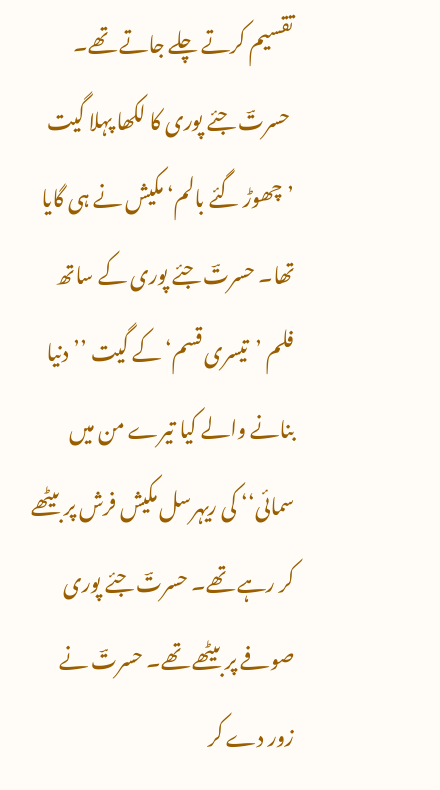تقسیم کرتے چلے جاتے تھے۔
 حسرتؔ جئے پوری کا لکھا پہلا گیت ’چھوڑ گئے بالم‘ مکیش نے ہی گایا تھا۔ حسرتؔ جئے پوری کے ساتھ فلم ’تیسری قسم‘ کے گیت ’’دنیا بنانے والے کیا تیرے من میں سمائی‘‘ کی ریہرسل مکیش فرش پر بیٹھے کر رہے تھے۔ حسرتؔ جئے پوری صوفے پر بیٹھے تھے۔ حسرتؔ نے زور دے کر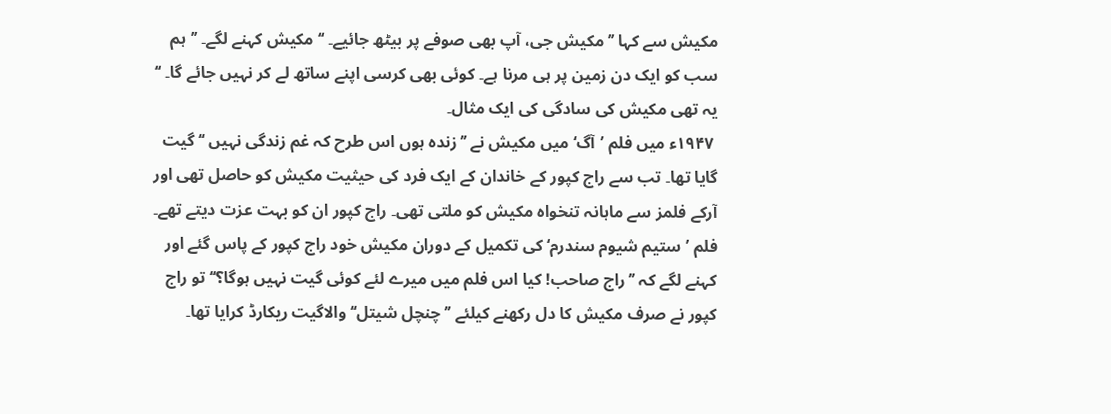مکیش سے کہا ’’مکیش جی، آپ بھی صوفے پر بیٹھ جائیے۔ ‘‘ مکیش کہنے لگے۔ ’’ہم سب کو ایک دن زمین پر ہی مرنا ہے۔ کوئی بھی کرسی اپنے ساتھ لے کر نہیں جائے گا۔ ‘‘ یہ تھی مکیش کی سادگی کی ایک مثال۔
 ۱۹۴۷ء میں فلم ’آگ‘ میں مکیش نے ’’زندہ ہوں اس طرح کہ غم زندگی نہیں ‘‘ گیت گایا تھا۔ تب سے راج کپور کے خاندان کے ایک فرد کی حیثیت مکیش کو حاصل تھی اور آرکے فلمز سے ماہانہ تنخواہ مکیش کو ملتی تھی۔ راج کپور ان کو بہت عزت دیتے تھے۔ فلم ’ستیم شیوم سندرم‘ کی تکمیل کے دوران مکیش خود راج کپور کے پاس گئے اور کہنے لگے کہ ’’راج صاحب! کیا اس فلم میں میرے لئے کوئی گیت نہیں ہوگا؟‘‘ تو راج کپور نے صرف مکیش کا دل رکھنے کیلئے ’’چنچل شیتل‘‘ والاگیت ریکارڈ کرایا تھا۔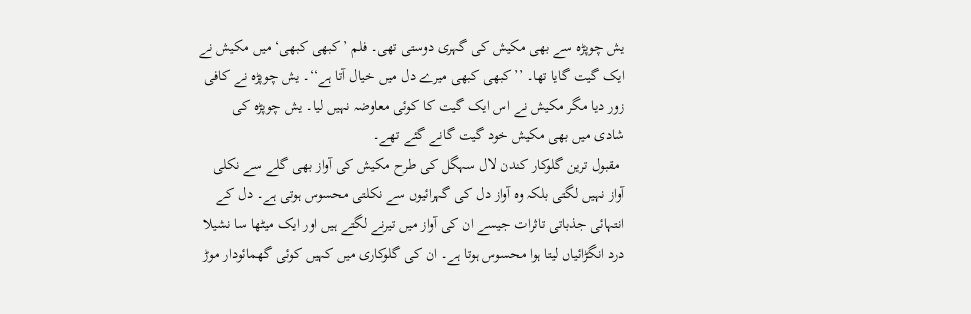یش چوپڑہ سے بھی مکیش کی گہری دوستی تھی۔ فلم ’کبھی کبھی‘ میں مکیش نے ایک گیت گایا تھا۔ ’’کبھی کبھی میرے دل میں خیال آتا ہے‘‘۔ یش چوپڑہ نے کافی زور دیا مگر مکیش نے اس ایک گیت کا کوئی معاوضہ نہیں لیا۔ یش چوپڑہ کی شادی میں بھی مکیش خود گیت گانے گئے تھے۔
 مقبول ترین گلوکار کندن لال سہگل کی طرح مکیش کی آواز بھی گلے سے نکلی آواز نہیں لگتی بلکہ وہ آواز دل کی گہرائیوں سے نکلتی محسوس ہوتی ہے۔ دل کے انتہائی جذباتی تاثرات جیسے ان کی آواز میں تیرنے لگتے ہیں اور ایک میٹھا سا نشیلا درد انگڑائیاں لیتا ہوا محسوس ہوتا ہے۔ ان کی گلوکاری میں کہیں کوئی گھمائودار موڑ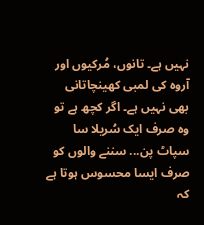نہیں ہے۔ تانوں، مُرکیوں اور آروہ کی لمبی کھینچاتانی بھی نہیں ہے۔ اگر کچھ ہے تو وہ صرف ایک سُریلا سا سپاٹ پن... سننے والوں کو صرف ایسا محسوس ہوتا ہے کہ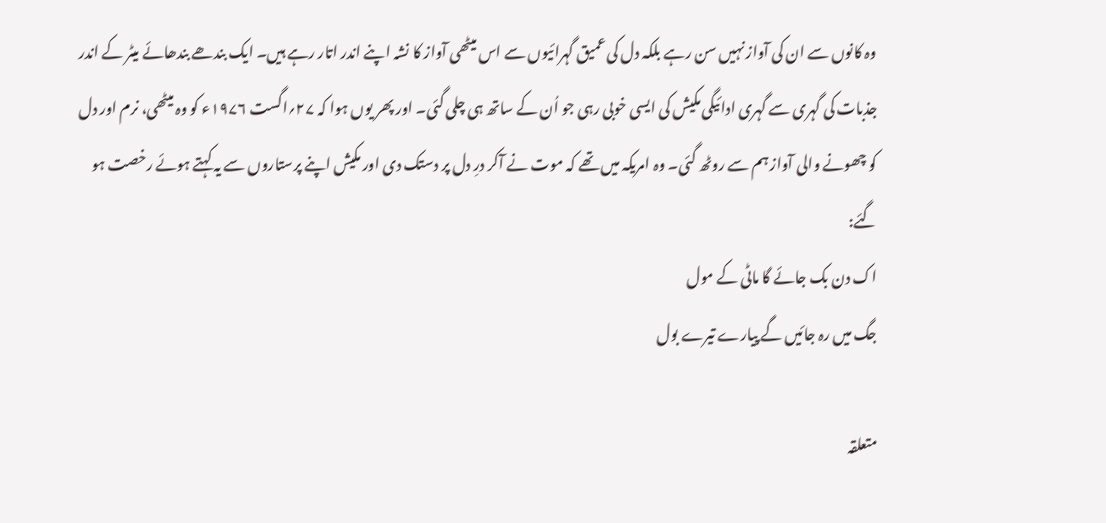وہ کانوں سے ان کی آواز نہیں سن رہے بلکہ دل کی عمیق گہرائیوں سے اس میٹھی آواز کا نشہ اپنے اندر اتار رہے ہیں۔ ایک بندھے بندھائے میٹر کے اندر جذبات کی گہری سے گہری ادائیگی مکیش کی ایسی خوبی رہی جو اُن کے ساتھ ہی چلی گئی۔ اور پھر یوں ہوا کہ ۲۷؍اگست ۱۹۷۶ء کو وہ میٹھی، نرم اور دل کو چھونے والی آواز ہم سے روٹھ گئی۔ وہ امریکہ میں تھے کہ موت نے آکر درِ دل پر دستک دی اور مکیش اپنے پرستاروں سے یہ کہتے ہوئے رخصت ہو گئے:
اک دن بک جائے گا ماٹی کے مول
جگ میں رہ جائیں گے پیارے تیرے بول

متعلقہ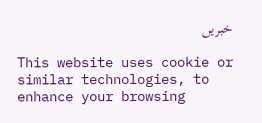خبریں

This website uses cookie or similar technologies, to enhance your browsing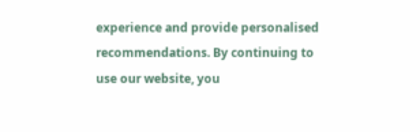experience and provide personalised recommendations. By continuing to use our website, you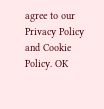agree to our Privacy Policy and Cookie Policy. OK